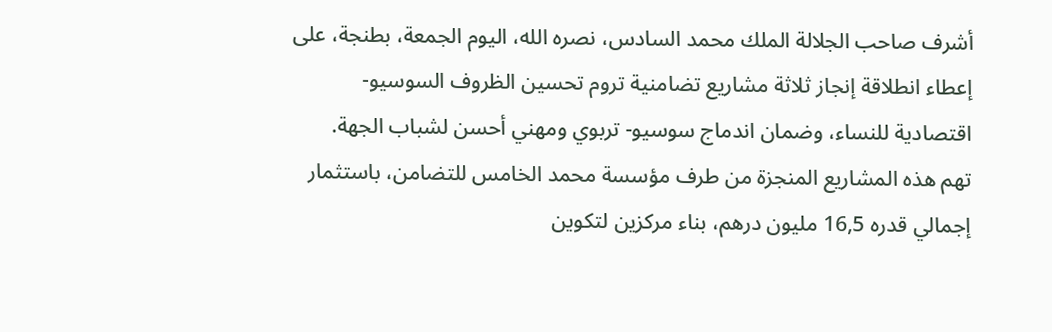أشرف صاحب الجلالة الملك محمد السادس، نصره الله، اليوم الجمعة، بطنجة، على إعطاء انطلاقة إنجاز ثلاثة مشاريع تضامنية تروم تحسين الظروف السوسيو- اقتصادية للنساء، وضمان اندماج سوسيو- تربوي ومهني أحسن لشباب الجهة.
تهم هذه المشاريع المنجزة من طرف مؤسسة محمد الخامس للتضامن، باستثمار إجمالي قدره 16,5 مليون درهم، بناء مركزين لتكوين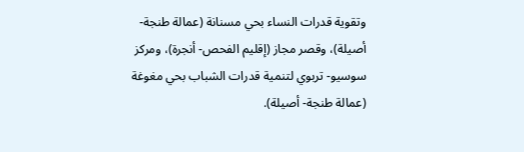وتقوية قدرات النساء بحي مسنانة (عمالة طنجة- أصيلة)، وقصر مجاز (إقليم الفحص- أنجرة)، ومركز سوسيو- تربوي لتنمية قدرات الشباب بحي مغوغة (عمالة طنجة- أصيلة).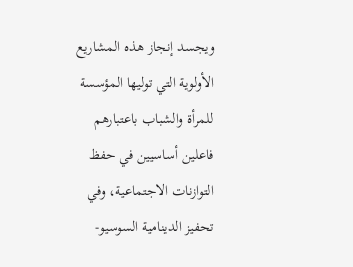ويجسد إنجاز هذه المشاريع الأولوية التي توليها المؤسسة للمرأة والشباب باعتبارهم فاعلين أساسيين في حفظ التوازنات الاجتماعية، وفي تحفيز الدينامية السوسيو-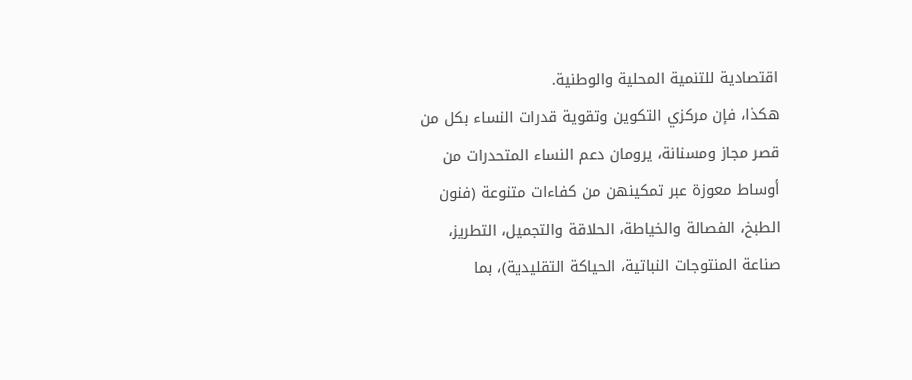اقتصادية للتنمية المحلية والوطنية.
هكذا، فإن مركزي التكوين وتقوية قدرات النساء بكل من قصر مجاز ومسنانة، يرومان دعم النساء المتحدرات من أوساط معوزة عبر تمكينهن من كفاءات متنوعة (فنون الطبخ، الفصالة والخياطة، الحلاقة والتجميل، التطريز، صناعة المنتوجات النباتية، الحياكة التقليدية)، بما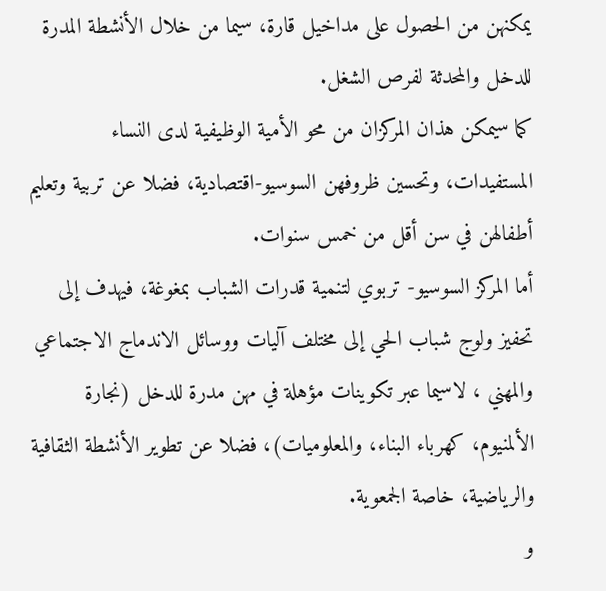يمكنهن من الحصول على مداخيل قارة، سيما من خلال الأنشطة المدرة للدخل والمحدثة لفرص الشغل.
كما سيمكن هذان المركزان من محو الأمية الوظيفية لدى النساء المستفيدات، وتحسين ظروفهن السوسيو-اقتصادية، فضلا عن تربية وتعليم أطفالهن في سن أقل من خمس سنوات.
أما المركز السوسيو- تربوي لتنمية قدرات الشباب بمغوغة، فيهدف إلى تحفيز ولوج شباب الحي إلى مختلف آليات ووسائل الاندماج الاجتماعي والمهني ، لاسيما عبر تكوينات مؤهلة في مهن مدرة للدخل (نجارة الألمنيوم، كهرباء البناء، والمعلوميات)، فضلا عن تطوير الأنشطة الثقافية والرياضية، خاصة الجمعوية.
و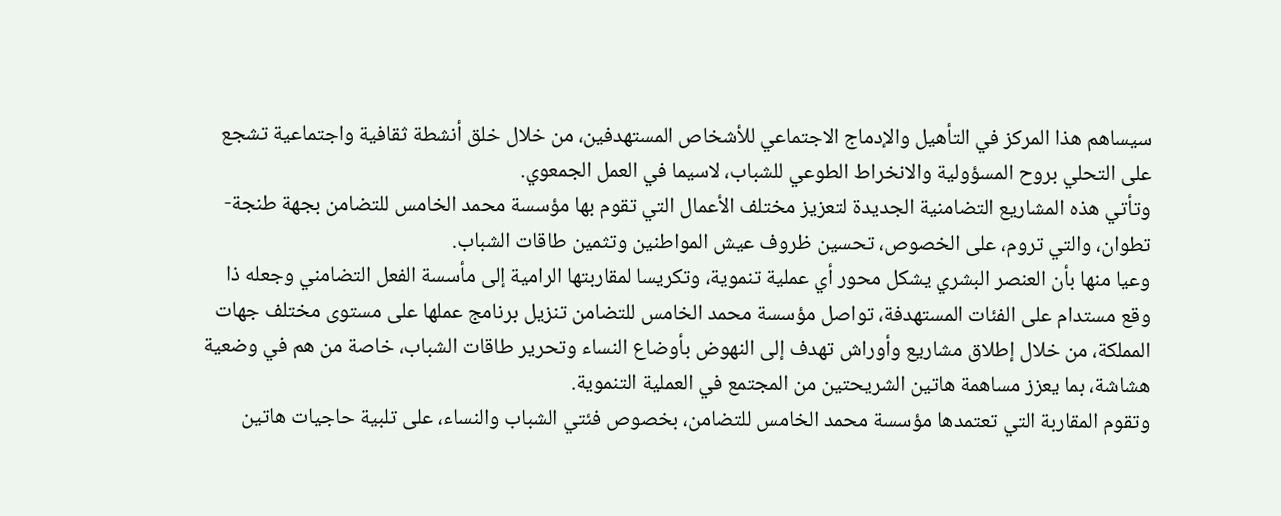سيساهم هذا المركز في التأهيل والإدماج الاجتماعي للأشخاص المستهدفين، من خلال خلق أنشطة ثقافية واجتماعية تشجع على التحلي بروح المسؤولية والانخراط الطوعي للشباب، لاسيما في العمل الجمعوي.
وتأتي هذه المشاريع التضامنية الجديدة لتعزيز مختلف الأعمال التي تقوم بها مؤسسة محمد الخامس للتضامن بجهة طنجة- تطوان، والتي تروم، على الخصوص، تحسين ظروف عيش المواطنين وتثمين طاقات الشباب.
وعيا منها بأن العنصر البشري يشكل محور أي عملية تنموية، وتكريسا لمقاربتها الرامية إلى مأسسة الفعل التضامني وجعله ذا وقع مستدام على الفئات المستهدفة، تواصل مؤسسة محمد الخامس للتضامن تنزيل برنامج عملها على مستوى مختلف جهات المملكة، من خلال إطلاق مشاريع وأوراش تهدف إلى النهوض بأوضاع النساء وتحرير طاقات الشباب، خاصة من هم في وضعية هشاشة، بما يعزز مساهمة هاتين الشريحتين من المجتمع في العملية التنموية.
وتقوم المقاربة التي تعتمدها مؤسسة محمد الخامس للتضامن، بخصوص فئتي الشباب والنساء، على تلبية حاجيات هاتين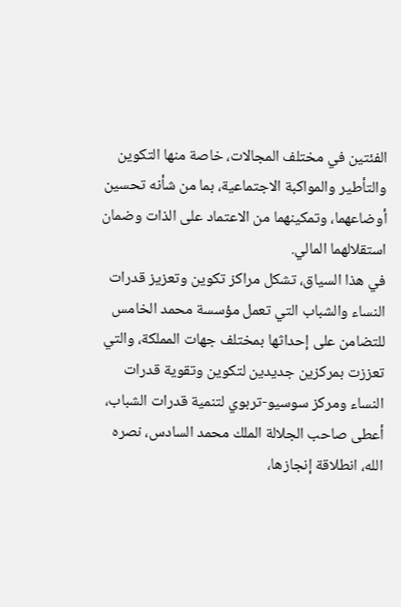الفئتين في مختلف المجالات، خاصة منها التكوين والتأطير والمواكبة الاجتماعية، بما من شأنه تحسين أوضاعهما، وتمكينهما من الاعتماد على الذات وضمان استقلالهما المالي.
في هذا السياق، تشكل مراكز تكوين وتعزيز قدرات النساء والشباب التي تعمل مؤسسة محمد الخامس للتضامن على إحداثها بمختلف جهات المملكة، والتي تعززت بمركزين جديدين لتكوين وتقوية قدرات النساء ومركز سوسيو-تربوي لتنمية قدرات الشباب، أعطى صاحب الجلالة الملك محمد السادس، نصره الله، انطلاقة إنجازها،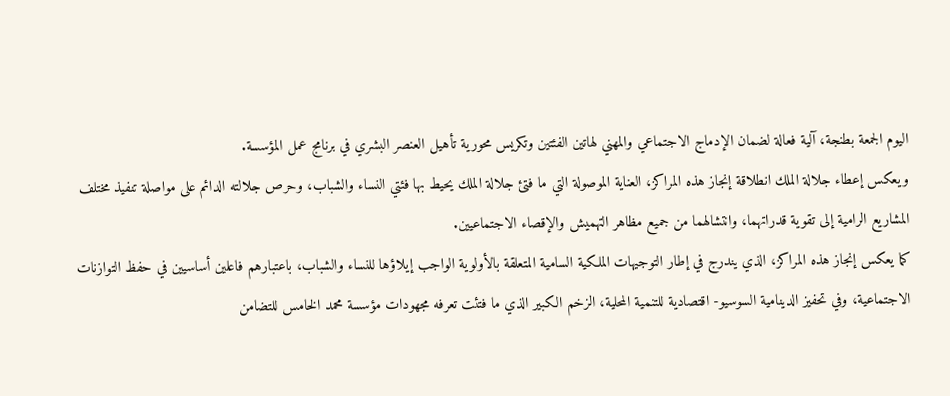اليوم الجمعة بطنجة، آلية فعالة لضمان الإدماج الاجتماعي والمهني لهاتين الفئتين وتكريس محورية تأهيل العنصر البشري في برنامج عمل المؤسسة.
ويعكس إعطاء جلالة الملك انطلاقة إنجاز هذه المراكز، العناية الموصولة التي ما فتئ جلالة الملك يحيط بها فئتي النساء والشباب، وحرص جلالته الدائم على مواصلة تنفيذ مختلف المشاريع الرامية إلى تقوية قدراتهما، وانتشالهما من جميع مظاهر التهميش والإقصاء الاجتماعيين.
كما يعكس إنجاز هذه المراكز، الذي يندرج في إطار التوجيهات الملكية السامية المتعلقة بالأولوية الواجب إيلاؤها للنساء والشباب، باعتبارهم فاعلين أساسيين في حفظ التوازنات الاجتماعية، وفي تحفيز الدينامية السوسيو- اقتصادية للتنمية المحلية، الزخم الكبير الذي ما فتئت تعرفه مجهودات مؤسسة محمد الخامس للتضامن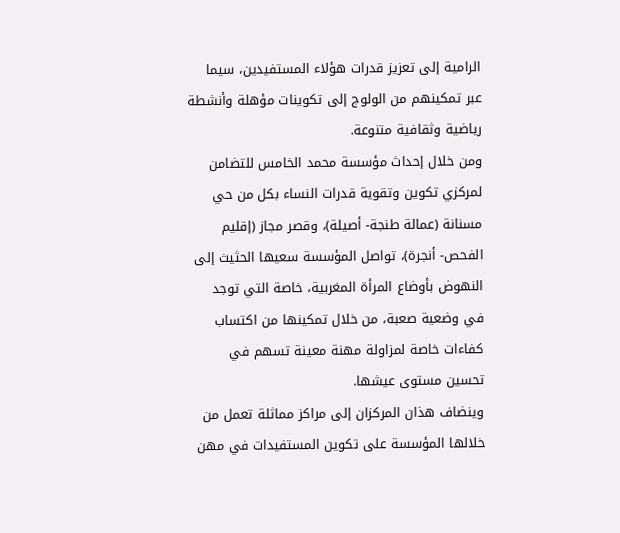الرامية إلى تعزيز قدرات هؤلاء المستفيدين، سيما عبر تمكينهم من الولوج إلى تكوينات مؤهلة وأنشطة رياضية وثقافية متنوعة.
ومن خلال إحداث مؤسسة محمد الخامس للتضامن لمركزي تكوين وتقوية قدرات النساء بكل من حي مسنانة (عمالة طنجة- أصيلة)، وقصر مجاز (إقليم الفحص- أنجرة)، تواصل المؤسسة سعيها الحثيث إلى النهوض بأوضاع المرأة المغربية، خاصة التي توجد في وضعية صعبة، من خلال تمكينها من اكتساب كفاءات خاصة لمزاولة مهنة معينة تسهم في تحسين مستوى عيشها.
وينضاف هذان المركزان إلى مراكز مماثلة تعمل من خلالها المؤسسة على تكوين المستفيدات في مهن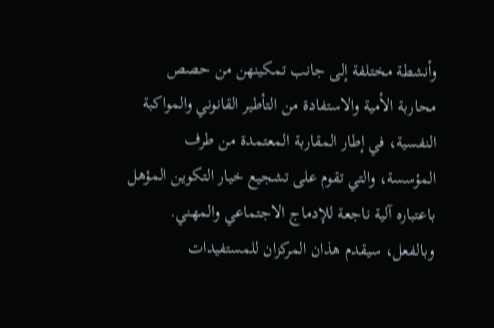وأنشطة مختلفة إلى جانب تمكينهن من حصص محاربة الأمية والاستفادة من التأطير القانوني والمواكبة النفسية، في إطار المقاربة المعتمدة من طرف المؤسسة، والتي تقوم على تشجيع خيار التكوين المؤهل باعتباره آلية ناجعة للإدماج الاجتماعي والمهني.
وبالفعل، سيقدم هذان المركزان للمستفيدات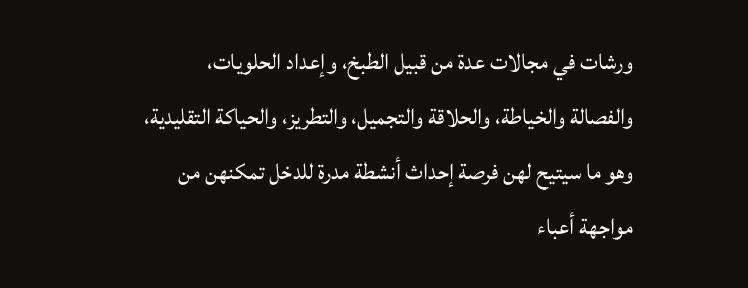ورشات في مجالات عدة من قبيل الطبخ، وإعداد الحلويات، والفصالة والخياطة، والحلاقة والتجميل، والتطريز، والحياكة التقليدية، وهو ما سيتيح لهن فرصة إحداث أنشطة مدرة للدخل تمكنهن من مواجهة أعباء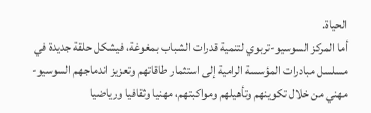الحياة.
أما المركز السوسيو-تربوي لتنمية قدرات الشباب بمغوغة، فيشكل حلقة جديدة في مسلسل مبادرات المؤسسة الرامية إلى استثمار طاقاتهم وتعزيز اندماجهم السوسيو-مهني من خلال تكوينهم وتأهيلهم ومواكبتهم، مهنيا وثقافيا ورياضيا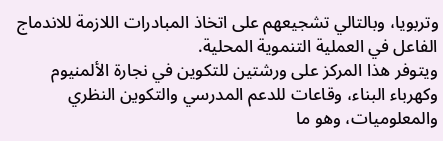وتربويا، وبالتالي تشجيعهم على اتخاذ المبادرات اللازمة للاندماج الفاعل في العملية التنموية المحلية.
ويتوفر هذا المركز على ورشتين للتكوين في نجارة الألمنيوم وكهرباء البناء، وقاعات للدعم المدرسي والتكوين النظري والمعلوميات، وهو ما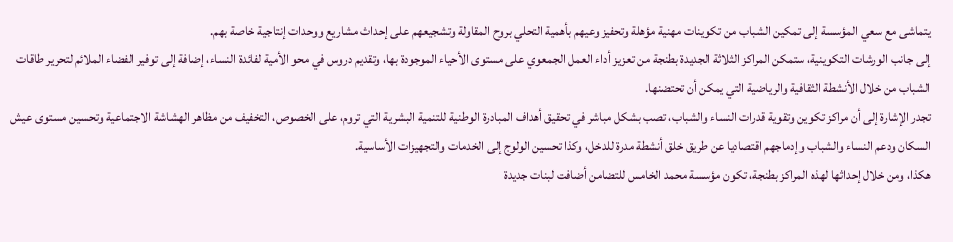يتماشى مع سعي المؤسسة إلى تمكين الشباب من تكوينات مهنية مؤهلة وتحفيز وعيهم بأهمية التحلي بروح المقاولة وتشجيعهم على إحداث مشاريع ووحدات إنتاجية خاصة بهم.
إلى جانب الورشات التكوينية، ستمكن المراكز الثلاثة الجديدة بطنجة من تعزيز أداء العمل الجمعوي على مستوى الأحياء الموجودة بها، وتقديم دروس في محو الأمية لفائدة النساء، إضافة إلى توفير الفضاء الملائم لتحرير طاقات الشباب من خلال الأنشطة الثقافية والرياضية التي يمكن أن تحتضنها.
تجدر الإشارة إلى أن مراكز تكوين وتقوية قدرات النساء والشباب، تصب بشكل مباشر في تحقيق أهداف المبادرة الوطنية للتنمية البشرية التي تروم، على الخصوص، التخفيف من مظاهر الهشاشة الاجتماعية وتحسين مستوى عيش السكان ودعم النساء والشباب وإدماجهم اقتصاديا عن طريق خلق أنشطة مدرة للدخل، وكذا تحسين الولوج إلى الخدمات والتجهيزات الأساسية.
هكذا، ومن خلال إحداثها لهذه المراكز بطنجة، تكون مؤسسة محمد الخامس للتضامن أضافت لبنات جديدة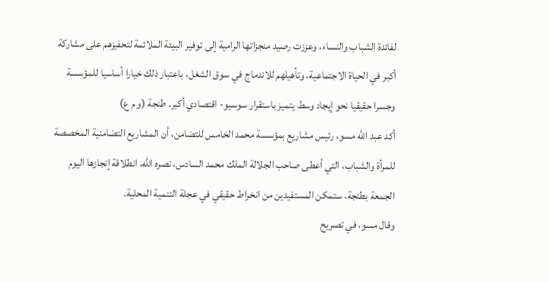لفائدة الشباب والنساء، وعززت رصيد منجزاتها الرامية إلى توفير البيئة الملائمة لتحفيزهم على مشاركة أكبر في الحياة الاجتماعية، وتأهيلهم للاندماج في سوق الشغل، باعتبار ذلك خيارا أساسيا للمؤسسة وجسرا حقيقيا نحو إيجاد وسط يتميز باستقرار سوسيو- اقتصادي أكبر. طنجة (و م ع)
أكد عبد الله مسو، رئيس مشاريع بمؤسسة محمد الخامس للتضامن، أن المشاريع التضامنية المخصصة للمرأة والشباب، التي أعطى صاحب الجلالة الملك محمد السادس، نصره الله، انطلاقة إنجازها اليوم الجمعة بطنجة، ستمكن المستفيدين من انخراط حقيقي في عجلة التنمية المحلية.
وقال مسو، في تصريح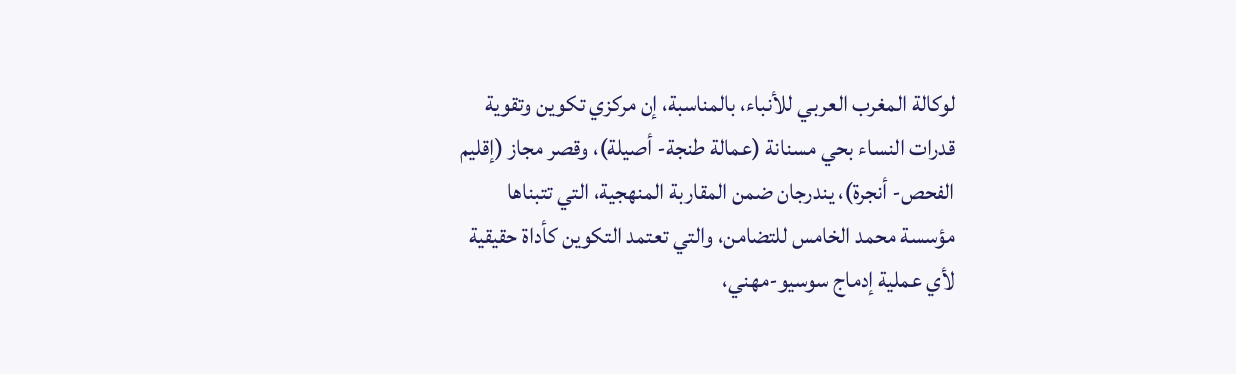لوكالة المغرب العربي للأنباء، بالمناسبة، إن مركزي تكوين وتقوية قدرات النساء بحي مسنانة (عمالة طنجة- أصيلة)، وقصر مجاز (إقليم الفحص- أنجرة)، يندرجان ضمن المقاربة المنهجية، التي تتبناها مؤسسة محمد الخامس للتضامن، والتي تعتمد التكوين كأداة حقيقية لأي عملية إدماج سوسيو-مهني،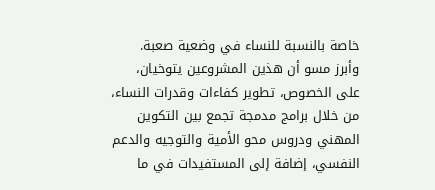خاصة بالنسبة للنساء في وضعية صعبة.
وأبرز مسو أن هذين المشروعين يتوخيان، على الخصوص، تطوير كفاءات وقدرات النساء، من خلال برامج مدمجة تجمع بين التكوين المهني ودروس محو الأمية والتوجيه والدعم النفسي، إضافة إلى المستفيدات في ما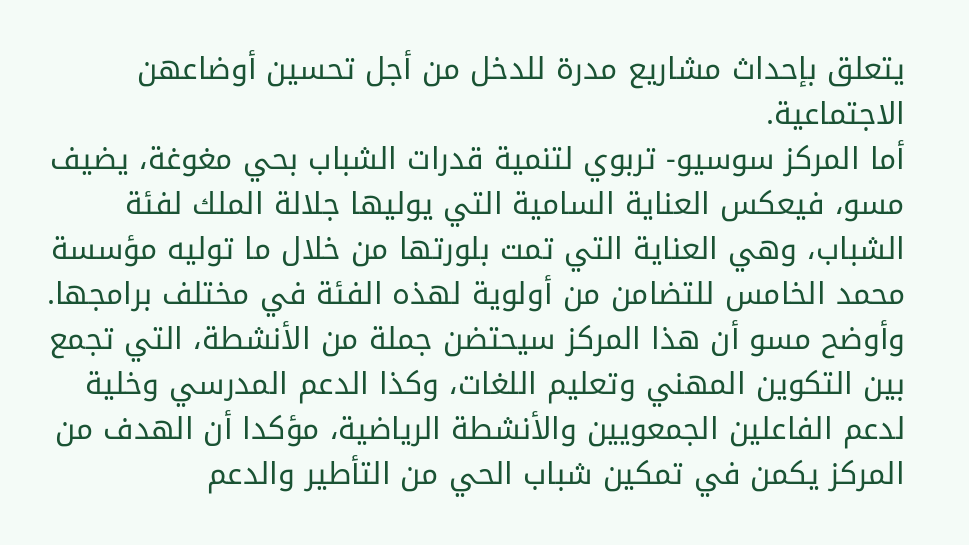يتعلق بإحداث مشاريع مدرة للدخل من أجل تحسين أوضاعهن الاجتماعية.
أما المركز سوسيو- تربوي لتنمية قدرات الشباب بحي مغوغة، يضيف مسو، فيعكس العناية السامية التي يوليها جلالة الملك لفئة الشباب، وهي العناية التي تمت بلورتها من خلال ما توليه مؤسسة محمد الخامس للتضامن من أولوية لهذه الفئة في مختلف برامجها.
وأوضح مسو أن هذا المركز سيحتضن جملة من الأنشطة، التي تجمع بين التكوين المهني وتعليم اللغات، وكذا الدعم المدرسي وخلية لدعم الفاعلين الجمعويين والأنشطة الرياضية، مؤكدا أن الهدف من المركز يكمن في تمكين شباب الحي من التأطير والدعم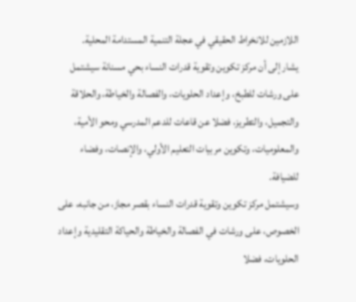اللازمين للانخراط الحقيقي في عجلة التنمية المستدامة المحلية.
يشار إلى أن مركز تكوين وتقوية قدرات النساء بحي مسنانة سيشتمل على ورشات للطبخ، وإعداد الحلويات، والفصالة والخياطة، والحلاقة والتجميل، والتطريز، فضلا عن قاعات للدعم المدرسي ومحو الأمية، والمعلوميات، وتكوين مربيات التعليم الأولي، والإنصات، وفضاء للضيافة.
وسيشتمل مركز تكوين وتقوية قدرات النساء بقصر مجاز، من جانبه، على الخصوص، على ورشات في الفصالة والخياطة والحياكة التقليدية وإعداد الحلويات، فضلا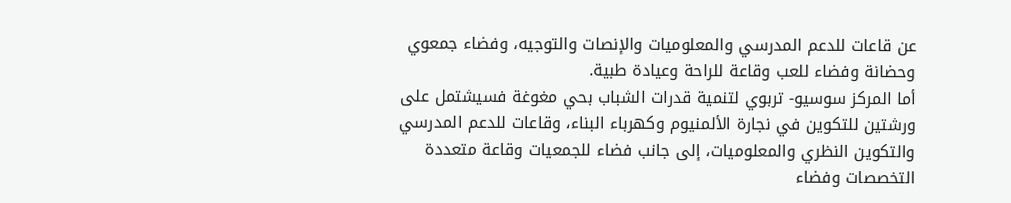عن قاعات للدعم المدرسي والمعلوميات والإنصات والتوجيه، وفضاء جمعوي وحضانة وفضاء للعب وقاعة للراحة وعيادة طبية.
أما المركز سوسيو- تربوي لتنمية قدرات الشباب بحي مغوغة فسيشتمل على ورشتين للتكوين في نجارة الألمنيوم وكهرباء البناء، وقاعات للدعم المدرسي والتكوين النظري والمعلوميات، إلى جانب فضاء للجمعيات وقاعة متعددة التخصصات وفضاء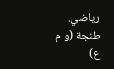رياضي. طنجة (و م ع)